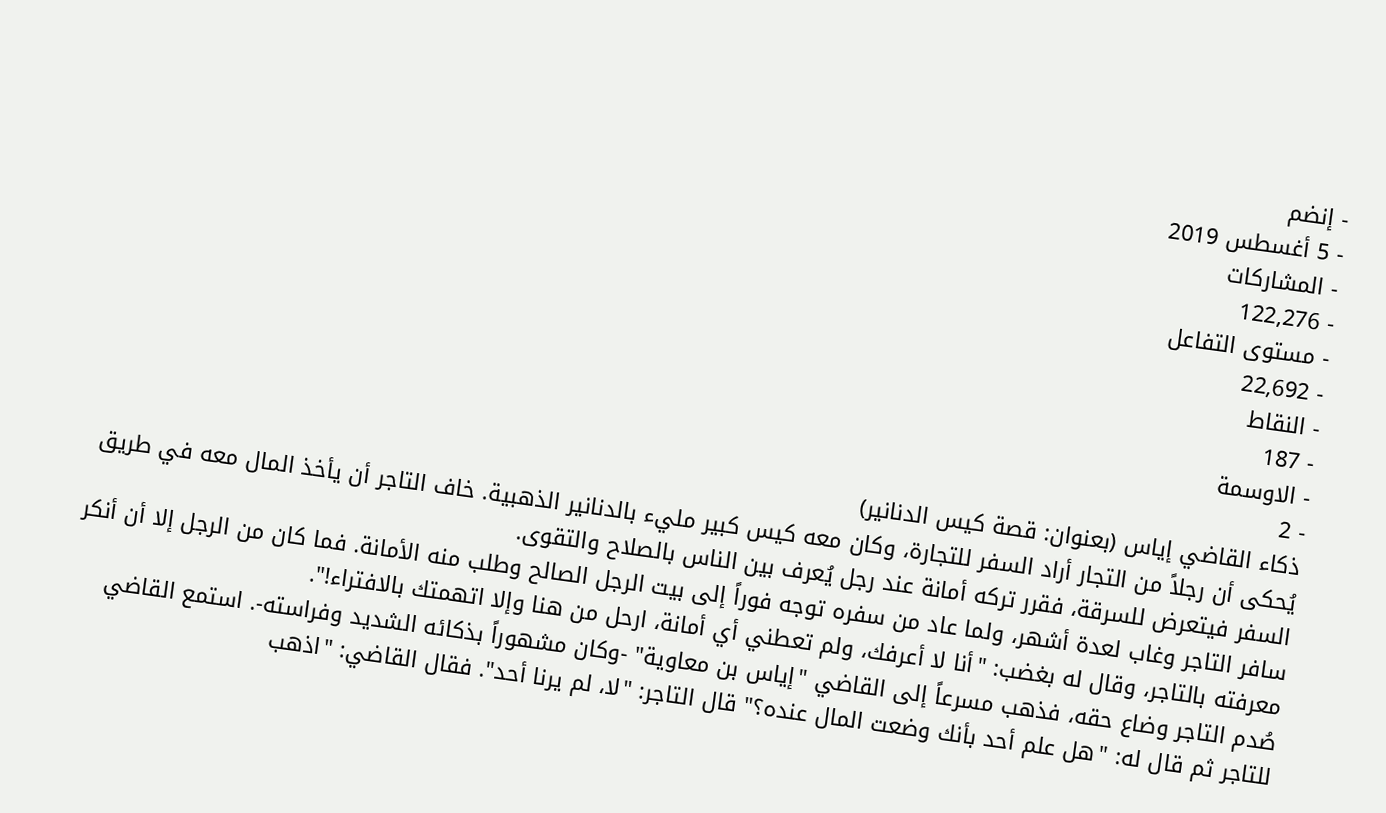- إنضم
- 5 أغسطس 2019
- المشاركات
- 122,276
- مستوى التفاعل
- 22,692
- النقاط
- 187
- الاوسمة
- 2
ذكاء القاضي إياس (بعنوان: قصة كيس الدنانير)
يُحكى أن رجلاً من التجار أراد السفر للتجارة، وكان معه كيس كبير مليء بالدنانير الذهبية. خاف التاجر أن يأخذ المال معه في طريق السفر فيتعرض للسرقة، فقرر تركه أمانة عند رجل يُعرف بين الناس بالصلاح والتقوى.
سافر التاجر وغاب لعدة أشهر، ولما عاد من سفره توجه فوراً إلى بيت الرجل الصالح وطلب منه الأمانة. فما كان من الرجل إلا أن أنكر معرفته بالتاجر، وقال له بغضب: "أنا لا أعرفك، ولم تعطني أي أمانة، ارحل من هنا وإلا اتهمتك بالافتراء!".
صُدم التاجر وضاع حقه، فذهب مسرعاً إلى القاضي "إياس بن معاوية" -وكان مشهوراً بذكائه الشديد وفراسته-. استمع القاضي للتاجر ثم قال له: "هل علم أحد بأنك وضعت المال عنده؟" قال التاجر: "لا، لم يرنا أحد". فقال القاضي: "اذهب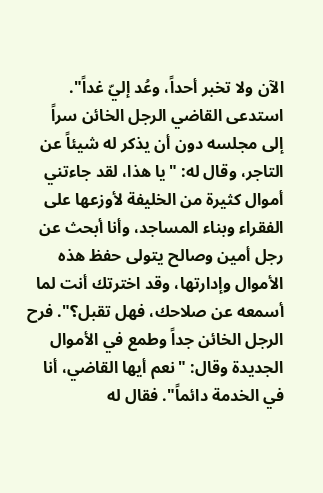الآن ولا تخبر أحداً، وعُد إليّ غداً".
استدعى القاضي الرجل الخائن سراً إلى مجلسه دون أن يذكر له شيئاً عن التاجر، وقال له: "يا هذا، لقد جاءتني أموال كثيرة من الخليفة لأوزعها على الفقراء وبناء المساجد، وأنا أبحث عن رجل أمين وصالح يتولى حفظ هذه الأموال وإدارتها، وقد اخترتك أنت لما أسمعه عن صلاحك، فهل تقبل؟". فرح الرجل الخائن جداً وطمع في الأموال الجديدة وقال: "نعم أيها القاضي، أنا في الخدمة دائماً". فقال له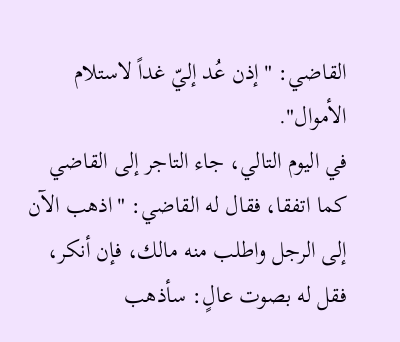القاضي: "إذن عُد إليّ غداً لاستلام الأموال".
في اليوم التالي، جاء التاجر إلى القاضي كما اتفقا، فقال له القاضي: "اذهب الآن إلى الرجل واطلب منه مالك، فإن أنكر، فقل له بصوت عالٍ: سأذهب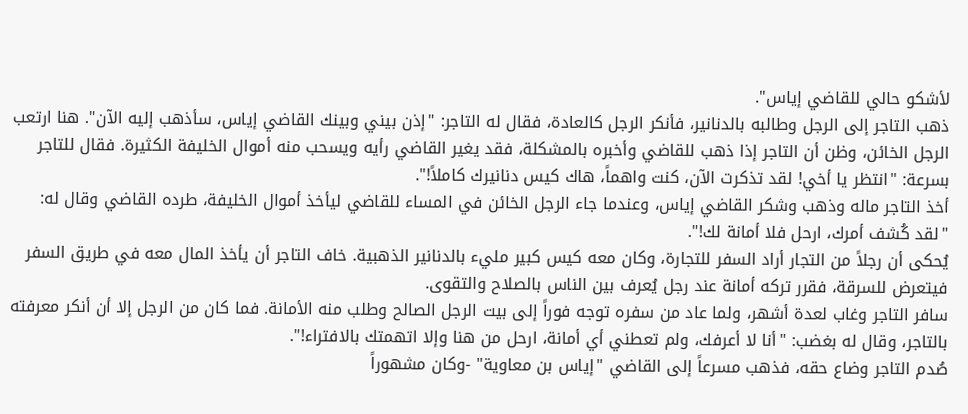لأشكو حالي للقاضي إياس".
ذهب التاجر إلى الرجل وطالبه بالدنانير، فأنكر الرجل كالعادة، فقال له التاجر: "إذن بيني وبينك القاضي إياس، سأذهب إليه الآن". هنا ارتعب الرجل الخائن، وظن أن التاجر إذا ذهب للقاضي وأخبره بالمشكلة، فقد يغير القاضي رأيه ويسحب منه أموال الخليفة الكثيرة. فقال للتاجر بسرعة: "انتظر يا أخي! لقد تذكرت الآن، كنت واهماً، هاك كيس دنانيرك كاملاً!".
أخذ التاجر ماله وذهب وشكر القاضي إياس، وعندما جاء الرجل الخائن في المساء للقاضي ليأخذ أموال الخليفة، طرده القاضي وقال له: "لقد كُشف أمرك، ارحل فلا أمانة لك!".
يُحكى أن رجلاً من التجار أراد السفر للتجارة، وكان معه كيس كبير مليء بالدنانير الذهبية. خاف التاجر أن يأخذ المال معه في طريق السفر فيتعرض للسرقة، فقرر تركه أمانة عند رجل يُعرف بين الناس بالصلاح والتقوى.
سافر التاجر وغاب لعدة أشهر، ولما عاد من سفره توجه فوراً إلى بيت الرجل الصالح وطلب منه الأمانة. فما كان من الرجل إلا أن أنكر معرفته بالتاجر، وقال له بغضب: "أنا لا أعرفك، ولم تعطني أي أمانة، ارحل من هنا وإلا اتهمتك بالافتراء!".
صُدم التاجر وضاع حقه، فذهب مسرعاً إلى القاضي "إياس بن معاوية" -وكان مشهوراً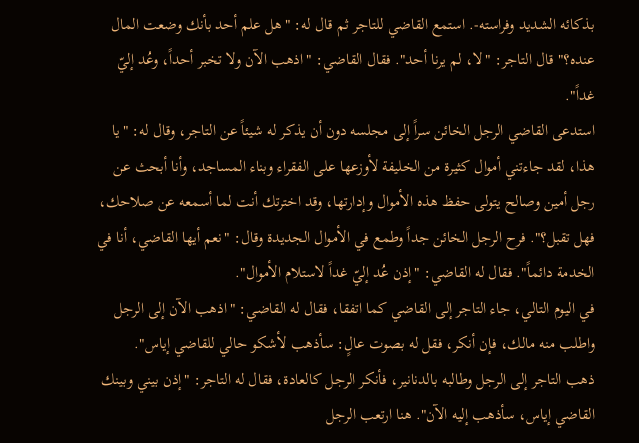بذكائه الشديد وفراسته-. استمع القاضي للتاجر ثم قال له: "هل علم أحد بأنك وضعت المال عنده؟" قال التاجر: "لا، لم يرنا أحد". فقال القاضي: "اذهب الآن ولا تخبر أحداً، وعُد إليّ غداً".
استدعى القاضي الرجل الخائن سراً إلى مجلسه دون أن يذكر له شيئاً عن التاجر، وقال له: "يا هذا، لقد جاءتني أموال كثيرة من الخليفة لأوزعها على الفقراء وبناء المساجد، وأنا أبحث عن رجل أمين وصالح يتولى حفظ هذه الأموال وإدارتها، وقد اخترتك أنت لما أسمعه عن صلاحك، فهل تقبل؟". فرح الرجل الخائن جداً وطمع في الأموال الجديدة وقال: "نعم أيها القاضي، أنا في الخدمة دائماً". فقال له القاضي: "إذن عُد إليّ غداً لاستلام الأموال".
في اليوم التالي، جاء التاجر إلى القاضي كما اتفقا، فقال له القاضي: "اذهب الآن إلى الرجل واطلب منه مالك، فإن أنكر، فقل له بصوت عالٍ: سأذهب لأشكو حالي للقاضي إياس".
ذهب التاجر إلى الرجل وطالبه بالدنانير، فأنكر الرجل كالعادة، فقال له التاجر: "إذن بيني وبينك القاضي إياس، سأذهب إليه الآن". هنا ارتعب الرجل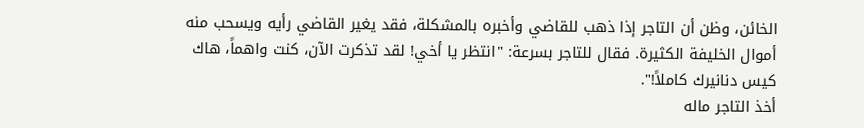الخائن، وظن أن التاجر إذا ذهب للقاضي وأخبره بالمشكلة، فقد يغير القاضي رأيه ويسحب منه أموال الخليفة الكثيرة. فقال للتاجر بسرعة: "انتظر يا أخي! لقد تذكرت الآن، كنت واهماً، هاك كيس دنانيرك كاملاً!".
أخذ التاجر ماله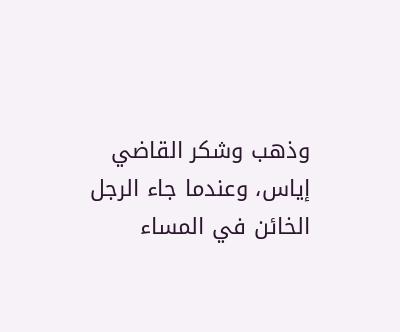وذهب وشكر القاضي إياس، وعندما جاء الرجل الخائن في المساء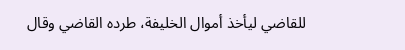للقاضي ليأخذ أموال الخليفة، طرده القاضي وقال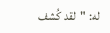له: "لقد كُشف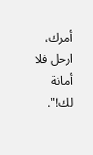أمرك، ارحل فلا أمانة لك!".